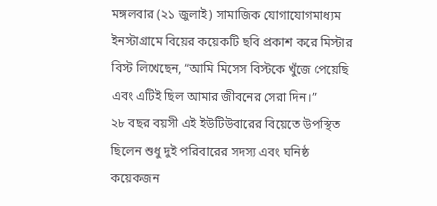মঙ্গলবার (২১ জুলাই) সামাজিক যোগাযোগমাধ্যম ইনস্টাগ্রামে বিয়ের কয়েকটি ছবি প্রকাশ করে মিস্টার বিস্ট লিখেছেন, “আমি মিসেস বিস্টকে খুঁজে পেয়েছি এবং এটিই ছিল আমার জীবনের সেরা দিন।”
২৮ বছর বয়সী এই ইউটিউবারের বিয়েতে উপস্থিত ছিলেন শুধু দুই পরিবারের সদস্য এবং ঘনিষ্ঠ কয়েকজন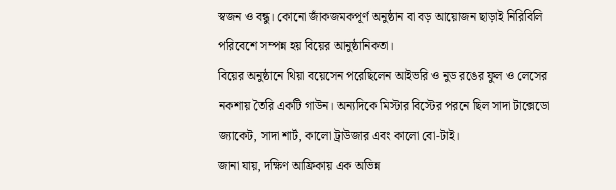স্বজন ও বন্ধু। কোনো জাঁকজমকপূর্ণ অনুষ্ঠান বা বড় আয়োজন ছাড়াই নিরিবিলি পরিবেশে সম্পন্ন হয় বিয়ের আনুষ্ঠানিকতা।
বিয়ের অনুষ্ঠানে থিয়া বয়েসেন পরেছিলেন আইভরি ও নুড রঙের ফুল ও লেসের নকশায় তৈরি একটি গাউন। অন্যদিকে মিস্টার বিস্টের পরনে ছিল সাদা টাক্সেডো জ্যাকেট, সাদা শার্ট, কালো ট্রাউজার এবং কালো বো-টাই।
জানা যায়, দক্ষিণ আফ্রিকায় এক অভিন্ন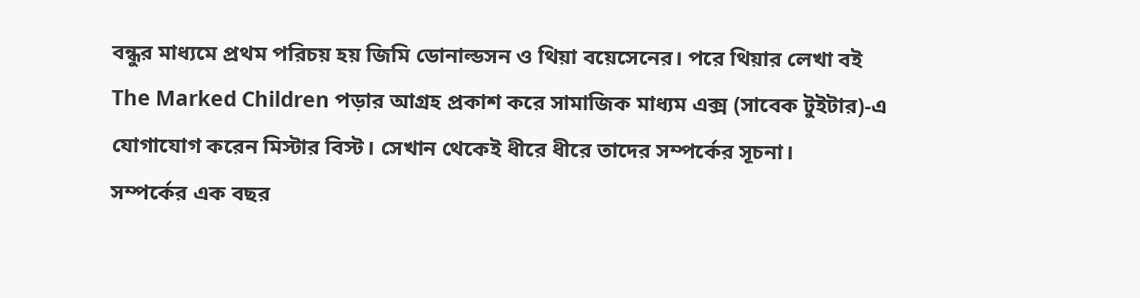বন্ধুর মাধ্যমে প্রথম পরিচয় হয় জিমি ডোনাল্ডসন ও থিয়া বয়েসেনের। পরে থিয়ার লেখা বই The Marked Children পড়ার আগ্রহ প্রকাশ করে সামাজিক মাধ্যম এক্স (সাবেক টুইটার)-এ যোগাযোগ করেন মিস্টার বিস্ট। সেখান থেকেই ধীরে ধীরে তাদের সম্পর্কের সূচনা।
সম্পর্কের এক বছর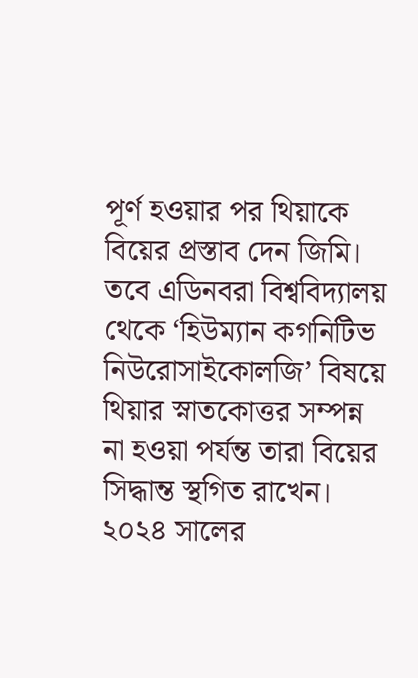পূর্ণ হওয়ার পর থিয়াকে বিয়ের প্রস্তাব দেন জিমি। তবে এডিনবরা বিশ্ববিদ্যালয় থেকে ‘হিউম্যান কগনিটিভ নিউরোসাইকোলজি’ বিষয়ে থিয়ার স্নাতকোত্তর সম্পন্ন না হওয়া পর্যন্ত তারা বিয়ের সিদ্ধান্ত স্থগিত রাখেন। ২০২৪ সালের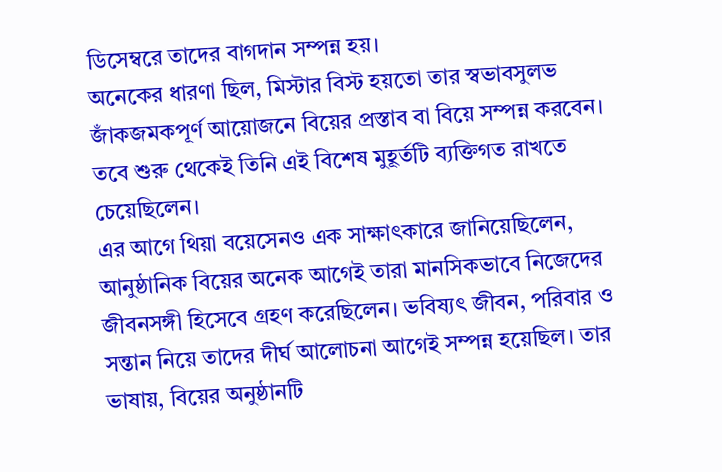ডিসেম্বরে তাদের বাগদান সম্পন্ন হয়।
অনেকের ধারণা ছিল, মিস্টার বিস্ট হয়তো তার স্বভাবসুলভ জাঁকজমকপূর্ণ আয়োজনে বিয়ের প্রস্তাব বা বিয়ে সম্পন্ন করবেন। তবে শুরু থেকেই তিনি এই বিশেষ মুহূর্তটি ব্যক্তিগত রাখতে চেয়েছিলেন।
এর আগে থিয়া বয়েসেনও এক সাক্ষাৎকারে জানিয়েছিলেন, আনুষ্ঠানিক বিয়ের অনেক আগেই তারা মানসিকভাবে নিজেদের জীবনসঙ্গী হিসেবে গ্রহণ করেছিলেন। ভবিষ্যৎ জীবন, পরিবার ও সন্তান নিয়ে তাদের দীর্ঘ আলোচনা আগেই সম্পন্ন হয়েছিল। তার ভাষায়, বিয়ের অনুষ্ঠানটি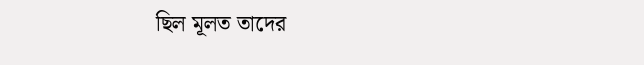ছিল মূলত তাদের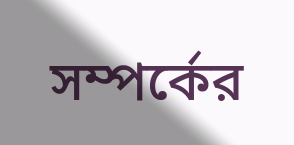সম্পর্কের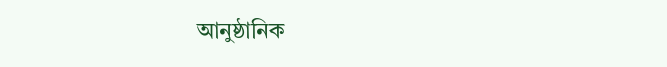আনুষ্ঠানিক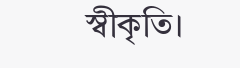স্বীকৃতি।